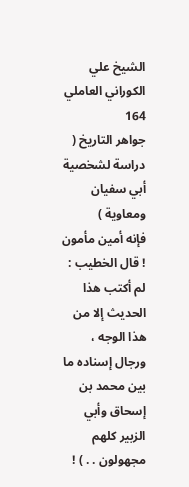الشيخ علي الكوراني العاملي
164
جواهر التاريخ ( دراسة لشخصية أبي سفيان ومعاوية )
فإنه أمين مأمون ! قال الخطيب : لم أكتب هذا الحديث إلا من هذا الوجه ، ورجال إسناده ما بين محمد بن إسحاق وأبي الزبير كلهم مجهولون . . ) !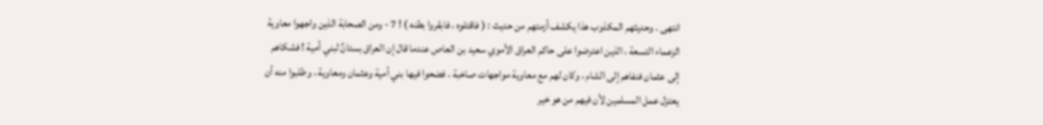انتهى . وحديثهم المكذوب هذا يكشف أزمتهم من حديث : ( فاقتلوه ، فابقروا بطنه ) ! 7 - ومن الصحابة الذين واجهوا معاوية الزعماء التسعة ، الذين اعترضوا على حاكم العراق الأموي سعيد بن العاص عندما قال إن العراق بستانٌ لبني أمية ! فشكاهم إلى عثمان فنفاهم إلى الشام ، وكان لهم مع معاوية مواجهات صاخبة ، فضحوا فيها بني أمية وعثمان ومعاوية ، وطلبوا منه أن يعتزل عمل المسلمين لأن فيهم من هو خير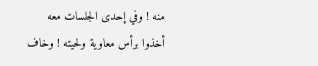منه ! وفي إحدى الجلسات معه أخذوا برأس معاوية ولحيته ! وخاف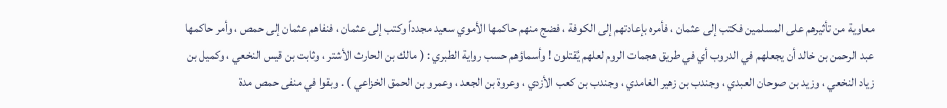معاوية من تأثيرهم على المسلمين فكتب إلى عثمان ، فأمره بإعادتهم إلى الكوفة ، فضج منهم حاكمها الأموي سعيد مجدداً وكتب إلى عثمان ، فنفاهم عثمان إلى حمص ، وأمر حاكمها عبد الرحمن بن خالد أن يجعلهم في الدروب أي في طريق هجمات الروم لعلهم يُقتلون ! وأسماؤهم حسب رواية الطبري : ( مالك بن الحارث الأشتر ، وثابت بن قيس النخعي ، وكميل بن زياد النخعي ، وزيد بن صوحان العبدي ، وجندب بن زهير الغامدي ، وجندب بن كعب الأزدي ، وعروة بن الجعد ، وعمرو بن الحمق الخزاعي ) . وبقوا في منفى حمص مدة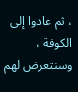، ثم عادوا إلى الكوفة ، وسنتعرض لهم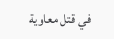في قتل معاوية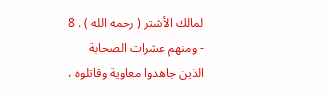لمالك الأشتر ( رحمه الله ) . 8 - ومنهم عشرات الصحابة الذين جاهدوا معاوية وقاتلوه ،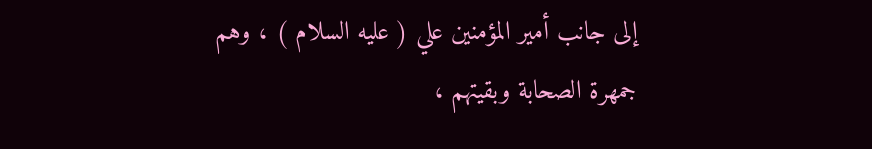إلى جانب أمير المؤمنين علي ( عليه السلام ) ، وهم جمهرة الصحابة وبقيتهم ،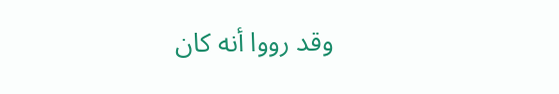وقد رووا أنه كان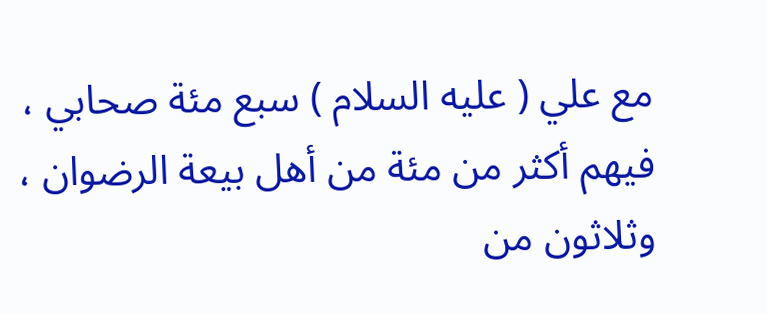مع علي ( عليه السلام ) سبع مئة صحابي ، فيهم أكثر من مئة من أهل بيعة الرضوان ، وثلاثون من